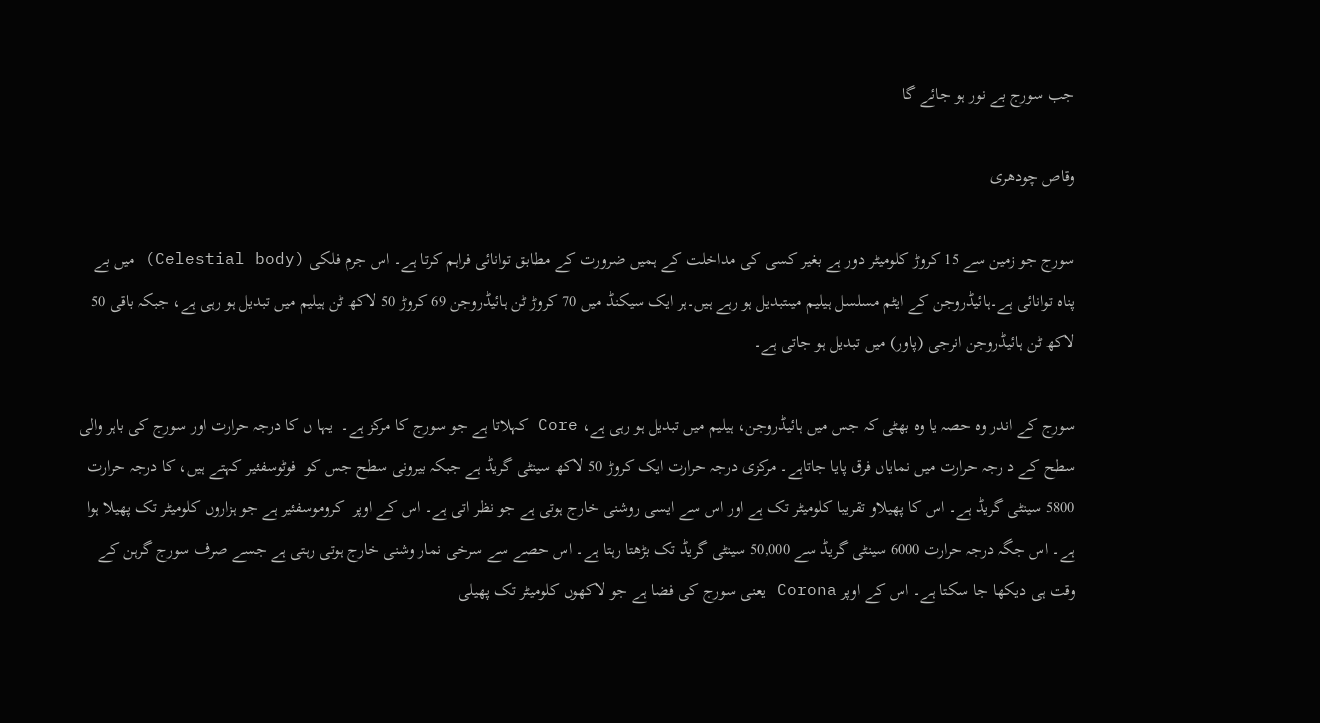جب سورج بے نور ہو جائے گا

وقاص چودھری

سورج جو زمین سے 15 کروڑ کلومیٹر دور ہے بغیر کسی کی مداخلت کے ہمیں ضرورت کے مطابق توانائی فراہم کرتا ہے۔ اس جرم فلکی (Celestial body) میں بے پناہ توانائی ہے۔ہائیڈروجن کے ایٹم مسلسل ہیلیم میںتبدیل ہو رہے ہیں۔ہر ایک سیکنڈ میں 70 کروڑ ٹن ہائیڈروجن 69 کروڑ 50 لاکھ ٹن ہیلیم میں تبدیل ہو رہی ہے، جبکہ باقی 50 لاکھ ٹن ہائیڈروجن انرجی (پاور) میں تبدیل ہو جاتی ہے۔

سورج کے اندر وہ حصہ یا وہ بھٹی کہ جس میں ہائیڈروجن، ہیلیم میں تبدیل ہو رہی ہے، Core کہلاتا ہے جو سورج کا مرکز ہے۔  یہا ں کا درجہ حرارت اور سورج کی باہر والی سطح کے د رجہ حرارت میں نمایاں فرق پایا جاتاہے۔ مرکزی درجہ حرارت ایک کروڑ 50 لاکھ سینٹی گریڈ ہے جبکہ بیرونی سطح جس کو  فوٹوسفئیر کہتے ہیں، کا درجہ حرارت 5800 سینٹی گریڈ ہے۔ اس کا پھیلاو تقریبا کلومیٹر تک ہے اور اس سے ایسی روشنی خارج ہوتی ہے جو نظر اتی ہے۔ اس کے اوپر  کروموسفئیر ہے جو ہزاروں کلومیٹر تک پھیلا ہوا ہے۔ اس جگہ درجہ حرارت 6000 سینٹی گریڈ سے 50,000 سینٹی گریڈ تک بڑھتا رہتا ہے۔ اس حصے سے سرخی نمار وشنی خارج ہوتی رہتی ہے جسے صرف سورج گرہن کے وقت ہی دیکھا جا سکتا ہے۔ اس کے اوپر Corona یعنی سورج کی فضا ہے جو لاکھوں کلومیٹر تک پھیلی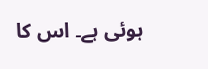ہوئی ہے۔ اس کا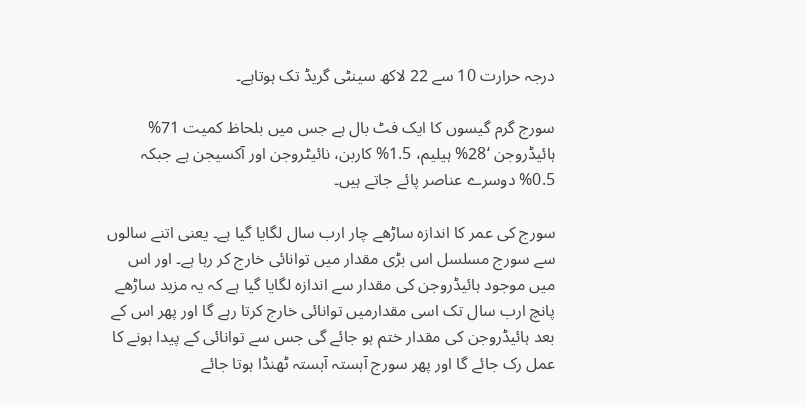درجہ حرارت 10 سے 22 لاکھ سینٹی گریڈ تک ہوتاہے۔

سورج گرم گیسوں کا ایک فٹ بال ہے جس میں بلحاظ کمیت 71% ہائیڈروجن ‘28% ہیلیم، 1.5% کاربن، نائیٹروجن اور آکسیجن ہے جبکہ 0.5% دوسرے عناصر پائے جاتے ہیں۔

سورج کی عمر کا اندازہ ساڑھے چار ارب سال لگایا گیا ہے۔ یعنی اتنے سالوں سے سورج مسلسل اس بڑی مقدار میں توانائی خارج کر رہا ہے۔ اور اس میں موجود ہائیڈروجن کی مقدار سے اندازہ لگایا گیا ہے کہ یہ مزید ساڑھے پانچ ارب سال تک اسی مقدارمیں توانائی خارج کرتا رہے گا اور پھر اس کے بعد ہائیڈروجن کی مقدار ختم ہو جائے گی جس سے توانائی کے پیدا ہونے کا عمل رک جائے گا اور پھر سورج آہستہ آہستہ ٹھنڈا ہوتا جائے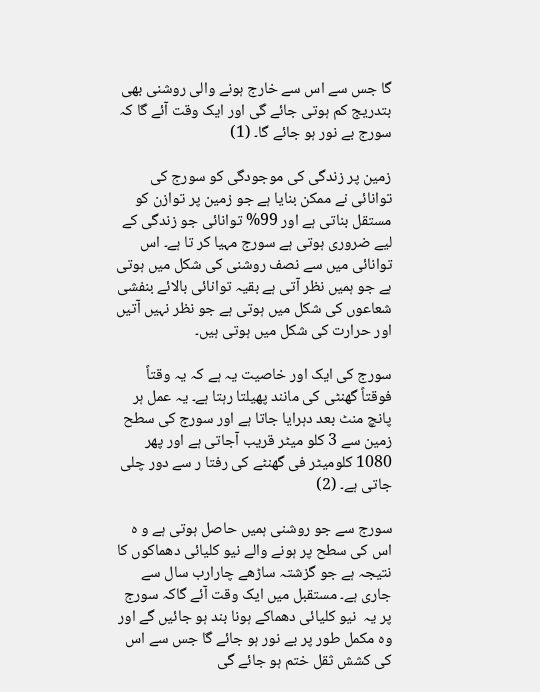گا جس سے اس سے خارج ہونے والی روشنی بھی بتدریج کم ہوتی جائے گی اور ایک وقت آئے گا کہ سورج بے نور ہو جائے گا۔ (1)

زمین پر زندگی کی موجودگی کو سورج کی توانائی نے ممکن بنایا ہے جو زمین پر توازن کو مستقل بناتی ہے اور 99% توانائی جو زندگی کے لیے ضروری ہوتی ہے سورج مہیا کر تا ہے۔ اس توانائی میں سے نصف روشنی کی شکل میں ہوتی ہے جو ہمیں نظر آتی ہے بقیہ توانائی بالائے بنفشی شعاعوں کی شکل میں ہوتی ہے جو نظر نہیں آتیں اور حرارت کی شکل میں ہوتی ہیں۔

سورج کی ایک اور خاصیت یہ ہے کہ یہ وقتاً فوقتاً گھنٹی کی مانند پھیلتا رہتا ہے۔ یہ عمل ہر پانچ منٹ بعد دہرایا جاتا ہے اور سورج کی سطح زمین سے 3 کلو میٹر قریب آجاتی ہے اور پھر 1080 کلومیٹر فی گھنٹے کی رفتا ر سے دور چلی جاتی ہے۔ (2)

سورج سے جو روشنی ہمیں حاصل ہوتی ہے و ہ اس کی سطح پر ہونے والے نیو کلیائی دھماکوں کا نتیجہ ہے جو گزشتہ ساڑھے چارارب سال سے جاری ہے۔ مستقبل میں ایک وقت آئے گاکہ سورج پر یہ  نیو کلیائی دھماکے ہونا بند ہو جائیں گے اور وہ مکمل طور پر بے نور ہو جائے گا جس سے اس کی کشش ثقل ختم ہو جائے گی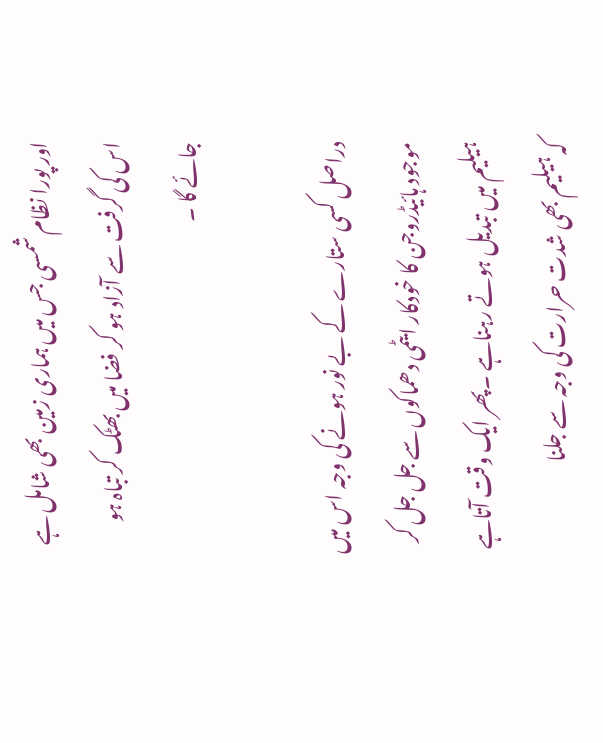اور پورا نظام شمسی جس میں ہماری زمین بھی شامل ہے اس کی گرفت سے آزاد ہو کر فضا میں بھٹک کر تباہ ہو جائے گا ۔

دراصل کسی ستارے کے بے نور ہونے کی وجہ اس میں موجود ہائیڈروجن کا خودکار ایٹمی دھماکوں سے جل جل کر ہیلیم میں تبدیل ہوتے رہناہے ۔پھر ایک وقت آتاہے کہ ہیلیم بھی شدت حرارت کی وجہ سے جلنا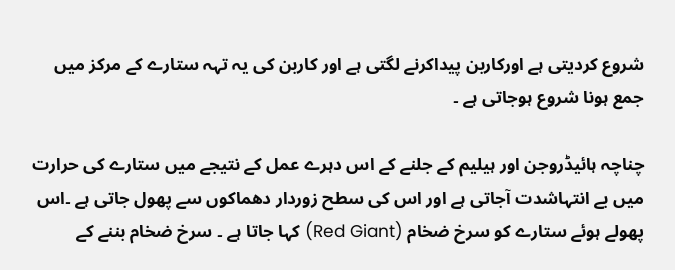شروع کردیتی ہے اورکاربن پیداکرنے لگتی ہے اور کاربن کی یہ تہہ ستارے کے مرکز میں جمع ہونا شروع ہوجاتی ہے ۔

چناچہ ہائیڈروجن اور ہیلیم کے جلنے کے اس دہرے عمل کے نتیجے میں ستارے کی حرارت میں بے انتہاشدت آجاتی ہے اور اس کی سطح زوردار دھماکوں سے پھول جاتی ہے ۔اس پھولے ہوئے ستارے کو سرخ ضخام (Red Giant) کہا جاتا ہے ۔ سرخ ضخام بننے کے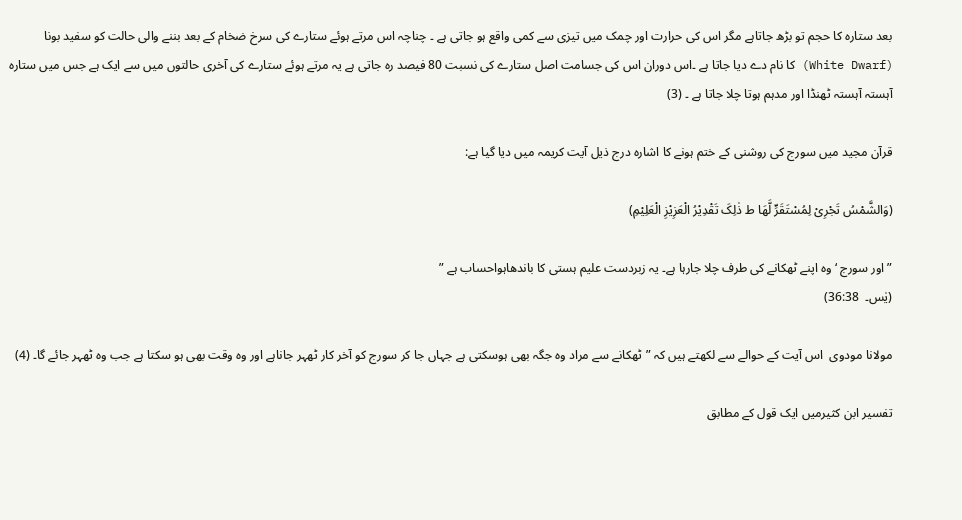بعد ستارہ کا حجم تو بڑھ جاتاہے مگر اس کی حرارت اور چمک میں تیزی سے کمی واقع ہو جاتی ہے ۔ چناچہ اس مرتے ہوئے ستارے کی سرخ ضخام کے بعد بننے والی حالت کو سفید بونا (White Dwarf) کا نام دے دیا جاتا ہے ۔اس دوران اس کی جسامت اصل ستارے کی نسبت 80 فیصد رہ جاتی ہے یہ مرتے ہوئے ستارے کی آخری حالتوں میں سے ایک ہے جس میں ستارہ آہستہ آہستہ ٹھنڈا اور مدہم ہوتا چلا جاتا ہے ۔ (3)

قرآن مجید میں سورج کی روشنی کے ختم ہونے کا اشارہ درج ذیل آیت کریمہ میں دیا گیا ہے:

(وَالشَّمْسُ تَجْرِیْ لِمُسْتَقَرٍّ لَّھَا ط ذٰلِکَ تَقْدِیْرُ الْعَزِیْزِ الْعَلِیْمِ)

” اور سورج ‘وہ اپنے ٹھکانے کی طرف چلا جارہا ہے۔ یہ زبردست علیم ہستی کا باندھاہواحساب ہے ”
(یٰس۔  36:38)

مولانا مودوی  اس آیت کے حوالے سے لکھتے ہیں کہ ”ٹھکانے سے مراد وہ جگہ بھی ہوسکتی ہے جہاں جا کر سورج کو آخر کار ٹھہر جاناہے اور وہ وقت بھی ہو سکتا ہے جب وہ ٹھہر جائے گا۔ (4)

تفسیر ابن کثیرمیں ایک قول کے مطابق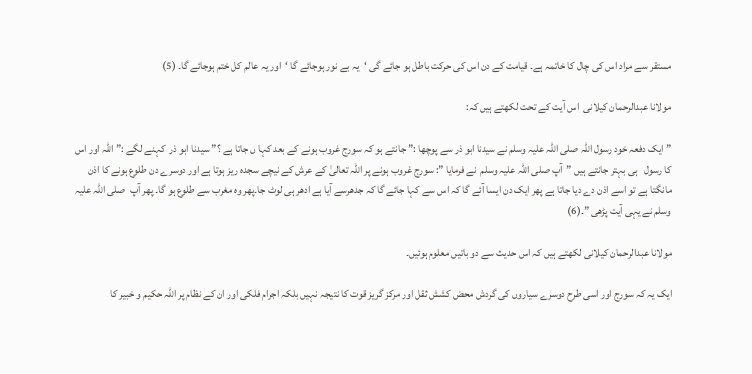مستقر سے مراد اس کی چال کا خاتمہ ہے۔ قیامت کے دن اس کی حرکت باطل ہو جائے گی ‘یہ بے نور ہوجائے گا ‘اور یہ عالم کل ختم ہوجائے گا۔ (5)

مولانا عبدالرحمان کیلانی  اس آیت کے تحت لکھتے ہیں کہ:

” ایک دفعہ خود رسول اللہ صلی اللہ علیہ وسلم نے سیدنا ابو ذر سے پوچھا :” جانتے ہو کہ سورج غروب ہونے کے بعد کہا ں جاتا ہے ؟” سیدنا ابو ذر  کہنے لگے :” اللہ اور اس کا رسول   ہی بہتر جانتے ہیں ”آپ صلی اللہ علیہ وسلم  نے فرمایا ”: سورج غروب ہونے پر اللہ تعالیٰ کے عرش کے نیچے سجدہ ریز ہوتا ہے اور دوسرے دن طلوع ہونے کا اذن مانگتا ہے تو اسے اذن دے دیا جاتا ہے پھر ایک دن ایسا آئے گا کہ اس سے کہا جائے گا کہ جدھرسے آیا ہے ادھر ہی لوٹ جا۔پھر وہ مغرب سے طلوع ہو گا۔ پھر آپ  صلی اللہ علیہ وسلم نے یہی آیت پڑھی ”۔(6)

مولانا عبدالرحمان کیلانی لکھتے ہیں کہ اس حدیث سے دو باتیں معلوم ہوئیں۔

ایک یہ کہ سورج اور اسی طرح دوسرے سیاروں کی گردش محض کشش ثقل اور مرکز گریز قوت کا نتیجہ نہیں بلکہ اجرام فلکی اور ان کے نظام پر اللہ حکیم و خبیر کا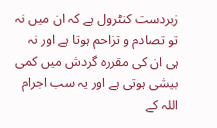زبردست کنٹرول ہے کہ ان میں نہ تو تصادم و تزاحم ہوتا ہے اور نہ ہی ان کی مقررہ گردش میں کمی بیشی ہوتی ہے اور یہ سب اجرام اللہ کے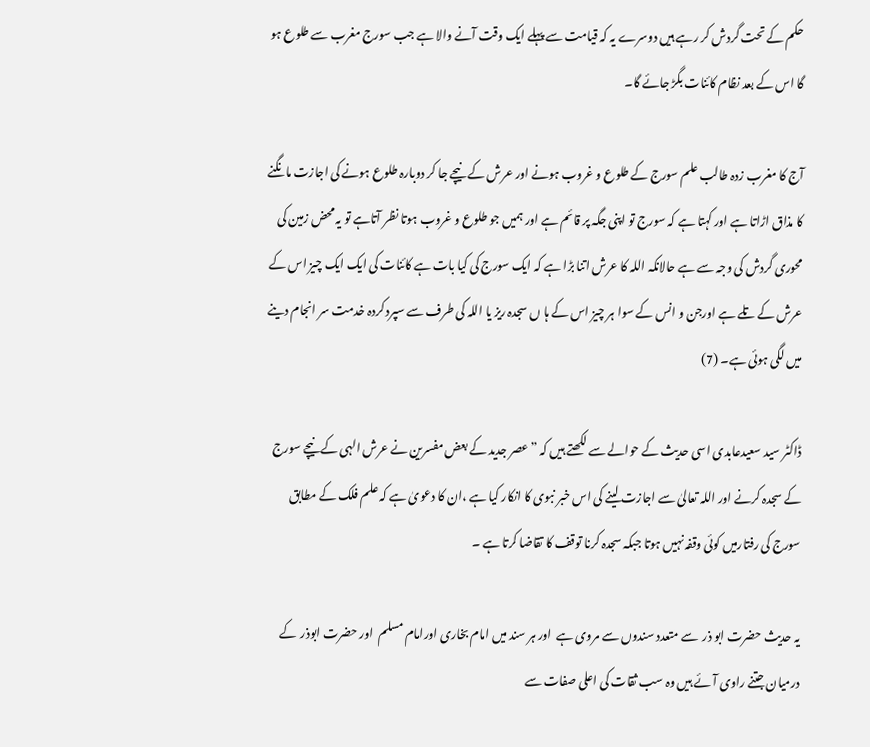حکم کے تحت گردش کر رہے ہیں دوسرے یہ کہ قیامت سے پہلے ایک وقت آنے والا ہے جب سورج مغرب سے طلوع ہو گا اس کے بعد نظام کائنات بگڑ جائے گا۔

آج کا مغرب زدہ طالب علم سورج کے طلوع و غروب ہونے اور عرش کے نیچے جا کر دوبارہ طلوع ہونے کی اجازت مانگنے کا مذاق اڑاتا ہے اور کہتا ہے کہ سورج تو اپنی جگہ پر قائم ہے اور ہمیں جو طلوع و غروب ہوتا نظر آتاہے تو یہ محض زمین کی محوری گردش کی وجہ سے ہے حالانکہ اللہ کا عرش اتنا بڑا ہے کہ ایک سورج کی کیا بات ہے کائنات کی ایک ایک چیز اس کے عرش کے تلے ہے اورجن و انس کے سوا ہر چیز اس کے ہا ں سجدہ ریز یا اللہ کی طرف سے سپرد کردہ خدمت سر انجام دینے میں لگی ہوئی ہے۔ (7)

ڈاکٹر سید سعیدعابدی اسی حدیث کے حوالے سے لکھتے ہیں کہ ”عصر جدید کے بعض مفسرین نے عرش الہی کے نیچے سورج کے سجدہ کرنے اور اللہ تعالیٰ سے اجازت لینے کی اس خبر نبوی کا انکار کیا ہے ،ان کا دعویٰ ہے کہ علم فلک کے مطابق سورج کی رفتارمیں کوئی وقفہ نہیں ہوتا جبکہ سجدہ کرنا توقف کا تقاضا کرتا ہے ۔

یہ حدیث حضرت ابو ذر  سے متعدد سندوں سے مروی ہے  اور ہر سند میں امام بخاری اورامام مسلم  اور حضرت ابوذر  کے درمیان جتنے راوی آئے ہیں وہ سب ثقات کی اعلی صفات سے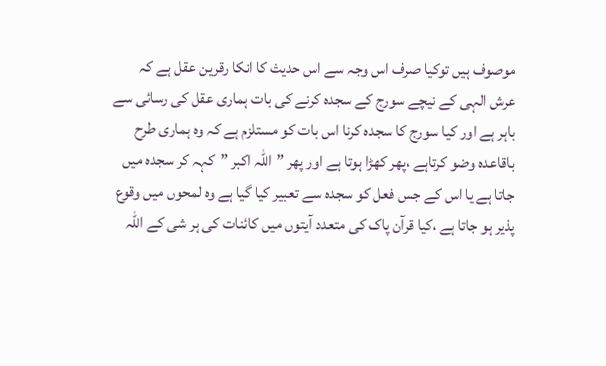موصوف ہیں توکیا صرف اس وجہ سے اس حدیث کا انکا رقرین عقل ہے کہ عرش الہی کے نیچے سورج کے سجدہ کرنے کی بات ہماری عقل کی رسائی سے باہر ہے اور کیا سورج کا سجدہ کرنا اس بات کو مستلزم ہے کہ وہ ہماری طرح باقاعدہ وضو کرتاہے ،پھر کھڑا ہوتا ہے اور پھر ”اللہ اکبر ”کہہ کر سجدہ میں جاتا ہے یا اس کے جس فعل کو سجدہ سے تعبیر کیا گیا ہے وہ لمحوں میں وقوع پذیر ہو جاتا ہے ،کیا قرآن پاک کی متعدد آیتوں میں کائنات کی ہر شی کے اللہ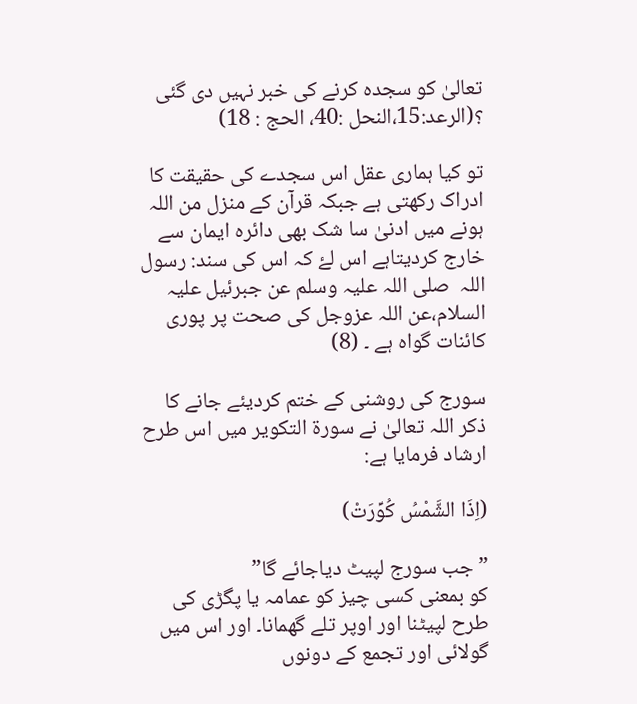تعالیٰ کو سجدہ کرنے کی خبر نہیں دی گئی ؟(الرعد:15،النحل :40، الحج : 18)

تو کیا ہماری عقل اس سجدے کی حقیقت کا ادراک رکھتی ہے جبکہ قرآن کے منزل من اللہ ہونے میں ادنیٰ سا شک بھی دائرہ ایمان سے خارج کردیتاہے اس لۓ کہ اس کی سند: رسول اللہ  صلی اللہ علیہ وسلم عن جبرئیل علیہ السلام،عن اللہ عزوجل کی صحت پر پوری کائنات گواہ ہے ۔ (8)

سورج کی روشنی کے ختم کردیئے جانے کا ذکر اللہ تعالیٰ نے سورة التکویر میں اس طرح ارشاد فرمایا ہے:

(اِذَا الشَّمْسُ کُوِّرَتْ)

” جب سورج لپیٹ دیاجائے گا”
کو بمعنی کسی چیز کو عمامہ یا پگڑی کی طرح لپیٹنا اور اوپر تلے گھمانا۔ اور اس میں گولائی اور تجمع کے دونوں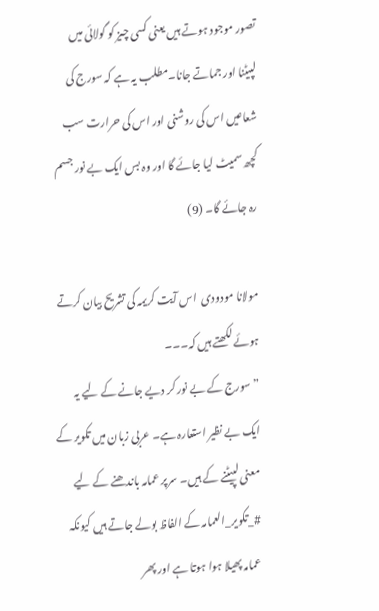تصور موجود ہوتے ہیں یعنی کسی چیز کو گولائی میں لپیٹنا اور جماتے جانا۔مطلب یہ ہے کہ سورج کی شعاعیں اس کی روشنی اور اس کی حرارت سب کچھ سمیٹ لیا جائے گا اور وہ بس ایک بے نور جسم رہ جائے گا۔ (9)

مولانا مودودی  اس آیت کریمہ کی تشریح بیان کرتے ہوئے لکھتے ہیں کہ۔۔۔
” سورج کے بے نور کر دیے جانے کے لیے یہ ایک بے نظیر استعارہ ہے۔ عربی زبان میں تکویر کے معنی لپیٹنے کے ہیں۔ سرپر عمامہ باندھنے کے لیے #_تکویر_العمامہ کے الفاظ بولے جاتے ہیں کیونکہ عمامہ پھیلا ہوا ہوتا ہے اور پھر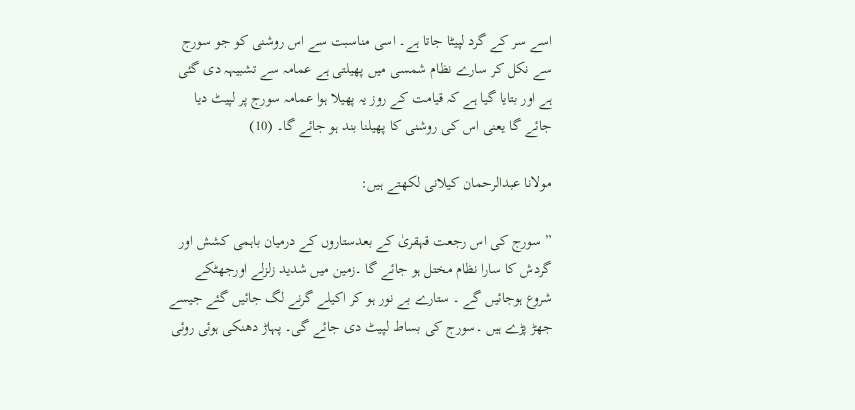اسے سر کے گرد لپیٹا جاتا ہے۔ اسی مناسبت سے اس روشنی کو جو سورج سے نکل کر سارے نظام شمسی میں پھیلتی ہے عمامہ سے تشبیہہ دی گئی ہے اور بتایا گیا ہے کہ قیامت کے روز یہ پھیلا ہوا عمامہ سورج پر لپیٹ دیا جائے گا یعنی اس کی روشنی کا پھیلنا بند ہو جائے گا۔ (10)

مولانا عبدالرحمان کیلانی لکھتے ہیں:

” سورج کی اس رجعت قہقریٰ کے بعدستاروں کے درمیان باہمی کشش اور گردش کا سارا نظام مختل ہو جائے گا ۔زمین میں شدید زلزلے اورجھٹکے شروع ہوجائیں گے ۔ ستارے بے نور ہو کر اکیلے گرنے لگ جائیں گئے جیسے جھڑ پڑے ہیں ۔سورج کی بساط لپیٹ دی جائے گی۔ پہاڑ دھنکی ہوئی روئی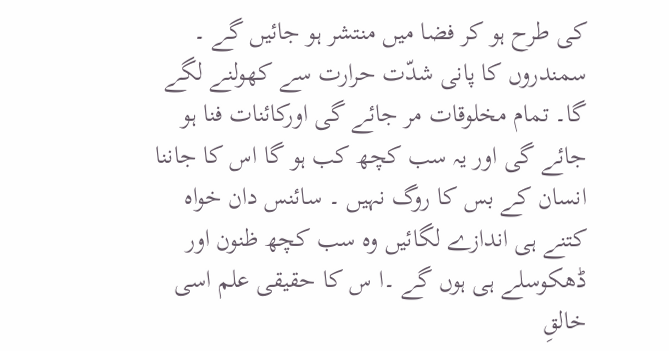کی طرح ہو کر فضا میں منتشر ہو جائیں گے ۔ سمندروں کا پانی شدّت حرارت سے کھولنے لگے گا۔ تمام مخلوقات مر جائے گی اورکائنات فنا ہو جائے گی اور یہ سب کچھ کب ہو گا اس کا جاننا انسان کے بس کا روگ نہیں ۔ سائنس دان خواہ کتنے ہی اندازے لگائیں وہ سب کچھ ظنون اور ڈھکوسلے ہی ہوں گے ۔ا س کا حقیقی علم اسی خالقِ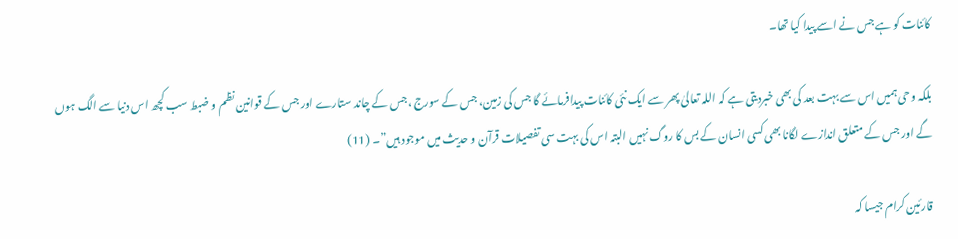کائنات کو ہے جس نے اسے پیدا کیا تھا۔

بلکہ وحی ہمیں اس سے بہت بعد کی بھی خبردیتی ہے کہ اللہ تعالیٰ پھر سے ایک نئی کائنات پیدافرمائے گا جس کی زمین، جس کے سورج ،جس کے چاند ستارے اور جس کے قوانین نظم و ضبط سب کچھ اس دنیا سے الگ ہوں گے اور جس کے متعلق اندازے لگانا بھی کسی انسان کے بس کا روگ نہیں البتہ اس کی بہت سی تفصیلات قرآن و حدیث میں موجود ہیں”۔ (11)

قارئین کرام جیسا کہ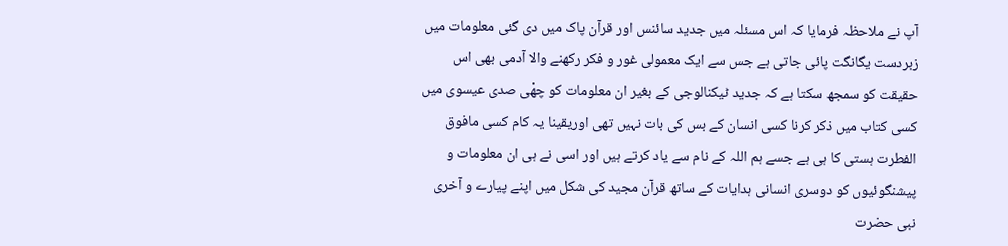آپ نے ملاحظہ فرمایا کہ اس مسئلہ میں جدید سائنس اور قرآن پاک میں دی گئی معلومات میں زبردست یگانگت پائی جاتی ہے جس سے ایک معمولی غور و فکر رکھنے والا آدمی بھی اس حقیقت کو سمجھ سکتا ہے کہ جدید ٹیکنالوجی کے بغیر ان معلومات کو چھْی صدی عیسوی میں کسی کتاب میں ذکر کرنا کسی انسان کے بس کی بات نہیں تھی اوریقینا یہ کام کسی مافوق الفطرت ہستی کا ہی ہے جسے ہم اللہ کے نام سے یاد کرتے ہیں اور اسی نے ہی ان معلومات و پیشنگوئیوں کو دوسری انسانی ہدایات کے ساتھ قرآن مجید کی شکل میں اپنے پیارے و آخری نبی حضرت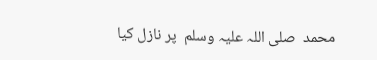محمد  صلی اللہ علیہ وسلم  پر نازل کیا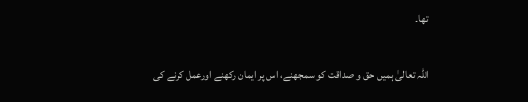تھا۔

اللہ تعالیٰ ہمیں حق و صداقت کو سمجھنے، اس پر ایمان رکھنے اورعمل کرنے کی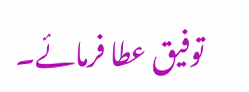توفیق عطا فرمائے۔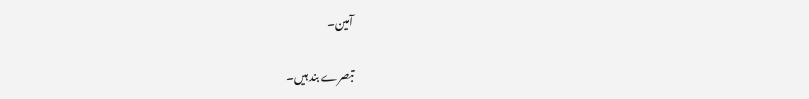آمین۔

تبصرے بند ہیں۔